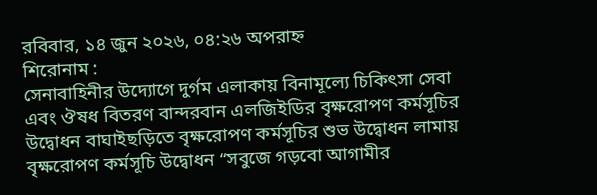রবিবার, ১৪ জুন ২০২৬, ০৪:২৬ অপরাহ্ন
শিরোনাম :
সেনাবাহিনীর উদ্যোগে দুর্গম এলাকায় বিনামূল্যে চিকিৎসা সেবা এবং ঔষধ বিতরণ বান্দরবান এলজিইডির বৃক্ষরোপণ কর্মসূচির উদ্বোধন বাঘাইছড়িতে বৃক্ষরোপণ কর্মসূচির শুভ উদ্বোধন লামায় বৃক্ষরোপণ কর্মসূচি উদ্বোধন “সবুজে গড়বো আগামীর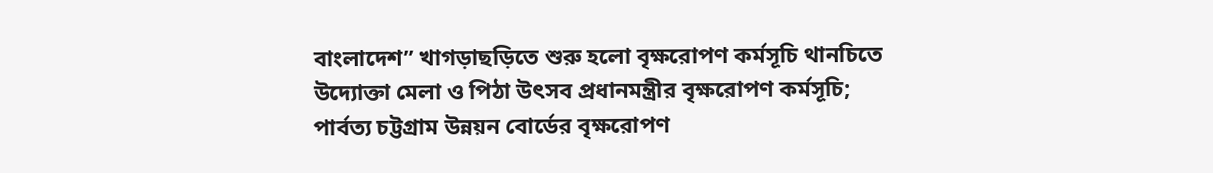বাংলাদেশ” খাগড়াছড়িতে শুরু হলো বৃক্ষরোপণ কর্মসূচি থানচিতে উদ্যোক্তা মেলা ও পিঠা উৎসব প্রধানমন্ত্রীর বৃক্ষরোপণ কর্মসূচি; পার্বত্য চট্টগ্রাম উন্নয়ন বোর্ডের বৃক্ষরোপণ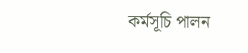কর্মসূচি পালন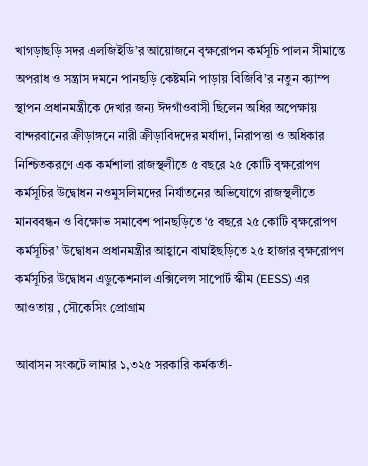খাগড়াছড়ি সদর এলজিইডি’র আয়োজনে বৃক্ষরোপন কর্মসূচি পালন সীমান্তে অপরাধ ও সন্ত্রাস দমনে পানছড়ি কেষ্টমনি পাড়ায় বিজিবি’র নতুন ক্যাম্প স্থাপন প্রধানমন্ত্রীকে দেখার জন্য ঈদগাঁওবাসী ছিলেন অধির অপেক্ষায় বান্দরবানের ক্রীড়াঙ্গনে নারী ক্রীড়াবিদদের মর্যাদা, নিরাপত্তা ও অধিকার নিশ্চিতকরণে এক কর্মশালা রাজস্থলীতে ৫ বছরে ২৫ কোটি বৃক্ষরোপণ কর্মসূচির উদ্বোধন নওমুসলিমদের নির্যাতনের অভিযোগে রাজস্থলীতে মানববন্ধন ও বিক্ষোভ সমাবেশ পানছড়িতে ‘৫ বছরে ২৫ কোটি বৃক্ষরোপণ কর্মসূচির’ উদ্বোধন প্রধানমন্ত্রীর আহ্বানে বাঘাইছড়িতে ২৫ হাজার বৃক্ষরোপণ কর্মসূচির উদ্বোধন এডুকেশনাল এক্সিলেন্স সাপোর্ট স্কীম (EESS) এর আওতায় , সৌকেসিং প্রোগ্রাম

আবাসন সংকটে লামার ১,৩২৫ সরকারি কর্মকর্তা-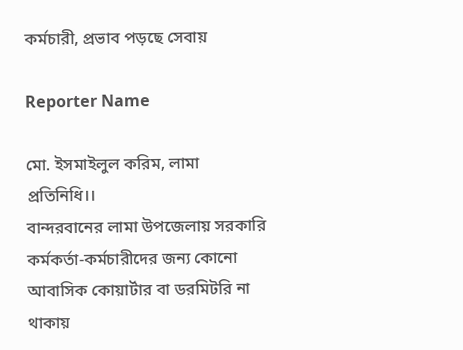কর্মচারী, প্রভাব পড়ছে সেবায়

Reporter Name

মো. ইসমাইলুল করিম, লামা প্রতিনিধি।।
বান্দরবানের লামা উপজেলায় সরকারি কর্মকর্তা-কর্মচারীদের জন্য কোনো আবাসিক কোয়ার্টার বা ডরমিটরি না থাকায়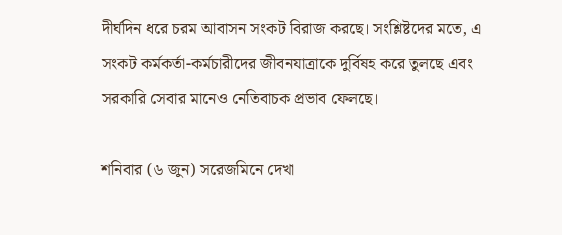দীর্ঘদিন ধরে চরম আবাসন সংকট বিরাজ করছে। সংশ্লিষ্টদের মতে, এ সংকট কর্মকর্তা-কর্মচারীদের জীবনযাত্রাকে দুর্বিষহ করে তুলছে এবং সরকারি সেবার মানেও নেতিবাচক প্রভাব ফেলছে।

শনিবার (৬ জুন) সরেজমিনে দেখা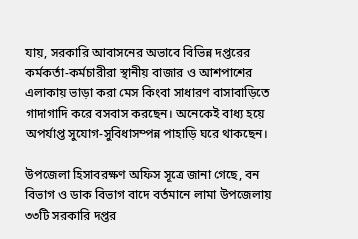যায়, সরকারি আবাসনের অভাবে বিভিন্ন দপ্তরের কর্মকর্তা-কর্মচারীরা স্থানীয় বাজার ও আশপাশের এলাকায় ভাড়া করা মেস কিংবা সাধারণ বাসাবাড়িতে গাদাগাদি করে বসবাস করছেন। অনেকেই বাধ্য হয়ে অপর্যাপ্ত সুযোগ-সুবিধাসম্পন্ন পাহাড়ি ঘরে থাকছেন।

উপজেলা হিসাবরক্ষণ অফিস সূত্রে জানা গেছে, বন বিভাগ ও ডাক বিভাগ বাদে বর্তমানে লামা উপজেলায় ৩৩টি সরকারি দপ্তর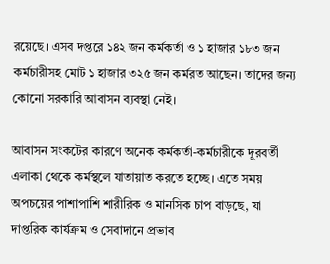রয়েছে। এসব দপ্তরে ১৪২ জন কর্মকর্তা ও ১ হাজার ১৮৩ জন কর্মচারীসহ মোট ১ হাজার ৩২৫ জন কর্মরত আছেন। তাদের জন্য কোনো সরকারি আবাসন ব্যবস্থা নেই।

আবাসন সংকটের কারণে অনেক কর্মকর্তা-কর্মচারীকে দূরবর্তী এলাকা থেকে কর্মস্থলে যাতায়াত করতে হচ্ছে। এতে সময় অপচয়ের পাশাপাশি শারীরিক ও মানসিক চাপ বাড়ছে, যা দাপ্তরিক কার্যক্রম ও সেবাদানে প্রভাব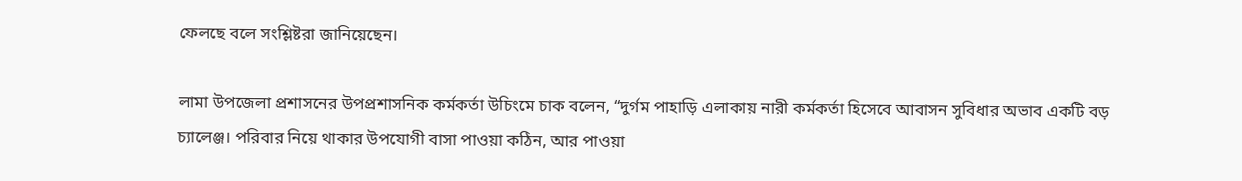ফেলছে বলে সংশ্লিষ্টরা জানিয়েছেন।

লামা উপজেলা প্রশাসনের উপপ্রশাসনিক কর্মকর্তা উচিংমে চাক বলেন, “দুর্গম পাহাড়ি এলাকায় নারী কর্মকর্তা হিসেবে আবাসন সুবিধার অভাব একটি বড় চ্যালেঞ্জ। পরিবার নিয়ে থাকার উপযোগী বাসা পাওয়া কঠিন, আর পাওয়া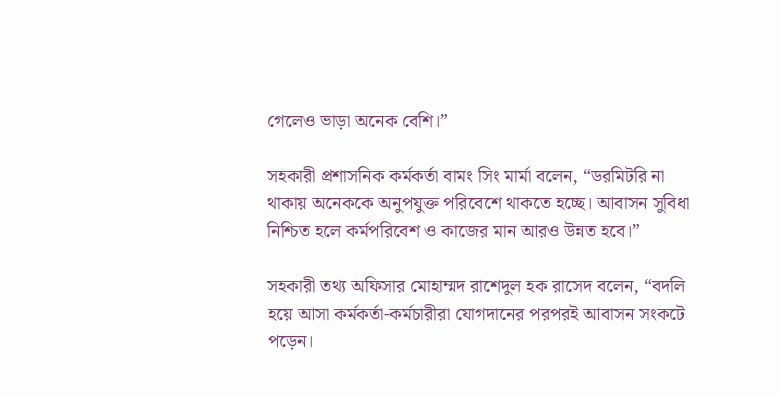গেলেও ভাড়া অনেক বেশি।”

সহকারী প্রশাসনিক কর্মকর্তা বামং সিং মার্মা বলেন, “ডরমিটরি না থাকায় অনেককে অনুপযুক্ত পরিবেশে থাকতে হচ্ছে। আবাসন সুবিধা নিশ্চিত হলে কর্মপরিবেশ ও কাজের মান আরও উন্নত হবে।”

সহকারী তথ্য অফিসার মোহাম্মদ রাশেদুল হক রাসেদ বলেন, “বদলি হয়ে আসা কর্মকর্তা-কর্মচারীরা যোগদানের পরপরই আবাসন সংকটে পড়েন।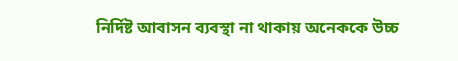নির্দিষ্ট আবাসন ব্যবস্থা না থাকায় অনেককে উচ্চ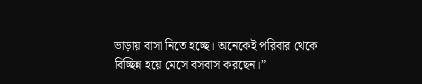ভাড়ায় বাসা নিতে হচ্ছে। অনেকেই পরিবার থেকে বিচ্ছিন্ন হয়ে মেসে বসবাস করছেন।”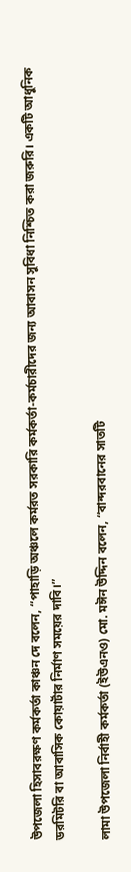উপজেলা হিসাবরক্ষণ কর্মকর্তা কাঞ্চন দে বলেন, “পাহাড়ি অঞ্চলে কর্মরত সরকারি কর্মকর্তা-কর্মচারীদের জন্য আবাসন সুবিধা নিশ্চিত করা জরুরি। একটি আধুনিক ডরমিটরি বা আবাসিক কোয়ার্টার নির্মাণ সময়ের দাবি।”

লামা উপজেলা নির্বাহী কর্মকর্তা (ইউএনও) মো. মঈন উদ্দিন বলেন, “বান্দরবানের সাতটি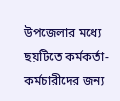উপজেলার মধ্যে ছয়টিতে কর্মকর্তা-কর্মচারীদের জন্য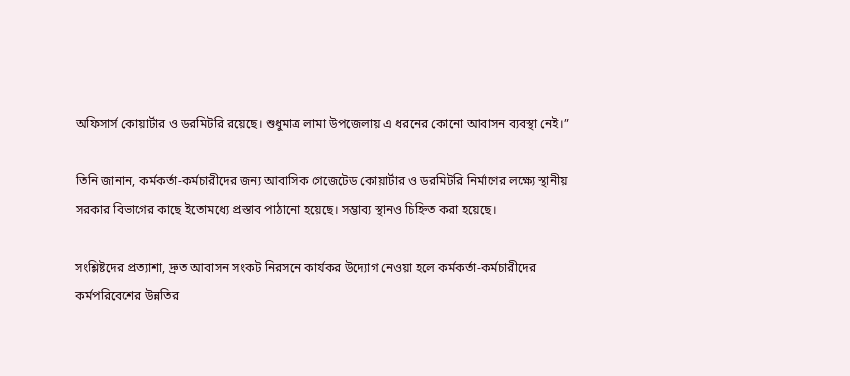অফিসার্স কোয়ার্টার ও ডরমিটরি রয়েছে। শুধুমাত্র লামা উপজেলায় এ ধরনের কোনো আবাসন ব্যবস্থা নেই।”

তিনি জানান, কর্মকর্তা-কর্মচারীদের জন্য আবাসিক গেজেটেড কোয়ার্টার ও ডরমিটরি নির্মাণের লক্ষ্যে স্থানীয় সরকার বিভাগের কাছে ইতোমধ্যে প্রস্তাব পাঠানো হয়েছে। সম্ভাব্য স্থানও চিহ্নিত করা হয়েছে।

সংশ্লিষ্টদের প্রত্যাশা, দ্রুত আবাসন সংকট নিরসনে কার্যকর উদ্যোগ নেওয়া হলে কর্মকর্তা-কর্মচারীদের কর্মপরিবেশের উন্নতির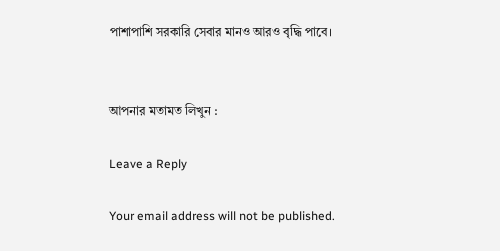পাশাপাশি সরকারি সেবার মানও আরও বৃদ্ধি পাবে।


আপনার মতামত লিখুন :

Leave a Reply

Your email address will not be published.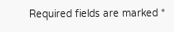Required fields are marked *